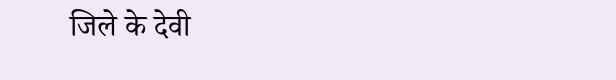जिले के देवी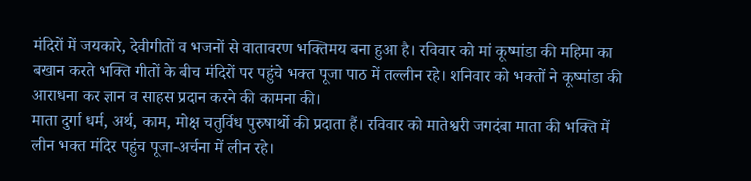मंदिरों में जयकारे, देवीगीतों व भजनों से वातावरण भक्तिमय बना हुआ है। रविवार को मां कूष्मांडा की महिमा का बखान करते भक्ति गीतों के बीच मंदिरों पर पहुंचे भक्त पूजा पाठ में तल्लीन रहे। शनिवार को भक्तों ने कूष्मांडा की आराधना कर ज्ञान व साहस प्रदान करने की कामना की।
माता दुर्गा धर्म, अर्थ, काम, मोक्ष चतुर्विध पुरुषार्थो की प्रदाता हैं। रविवार को मातेश्वरी जगदंबा माता की भक्ति में लीन भक्त मंदिर पहुंच पूजा-अर्चना में लीन रहे।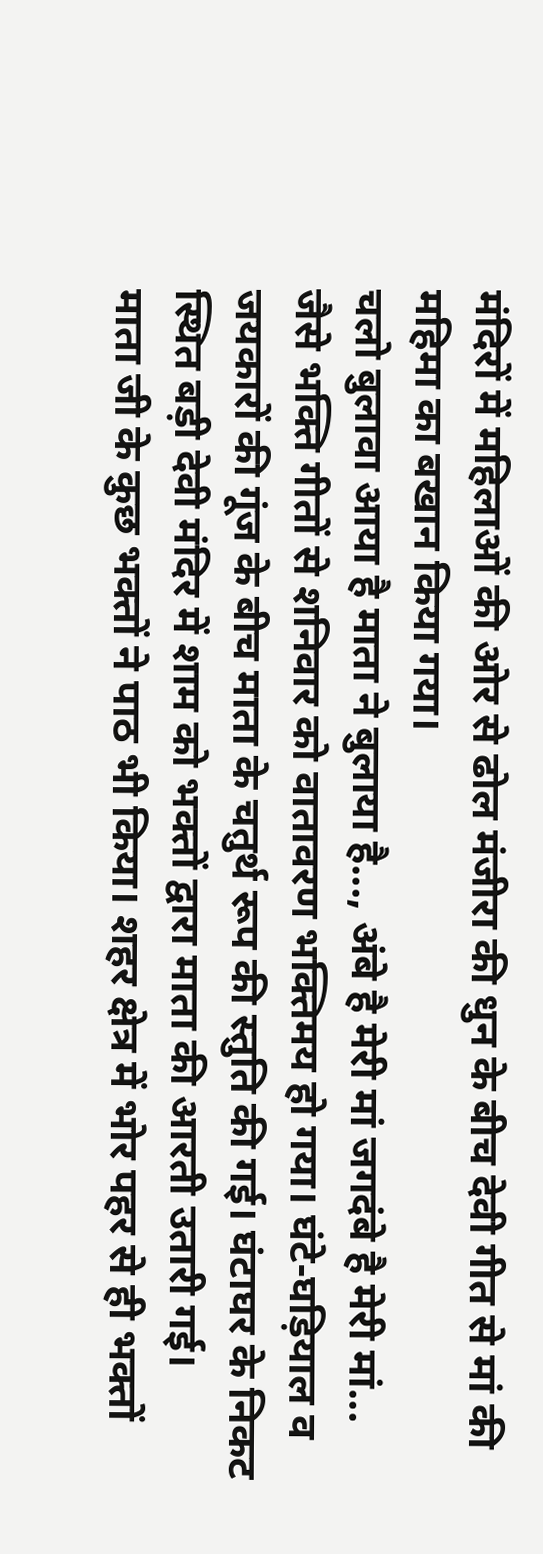मंदिरों में महिलाओं की ओर से ढोल मंजीरा की धुन के बीच देवी गीत से मां की महिमा का बखान किया गया।
चलो बुलावा आया है माता ने बुलाया है..., अंबे है मेरी मां जगदंबे है मेरी मां... जैसे भक्ति गीतों से शनिवार को वातावरण भक्तिमय हो गया। घंटे-घड़ियाल व जयकारों की गूंज के बीच माता के चतुर्थ रूप की स्तुति की गई। घंटाघर के निकट स्थित बड़ी देवी मंदिर में शाम को भक्तों द्वारा माता की आरती उतारी गई।
माता जी के कुछ भक्तों ने पाठ भी किया। शहर क्षेत्र में भोर पहर से ही भक्तों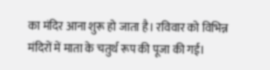का मंदिर आना शुरू हो जाता है। रविवार को विभिन्न मंदिरों में माता के चतुर्थ रूप की पूजा की गई।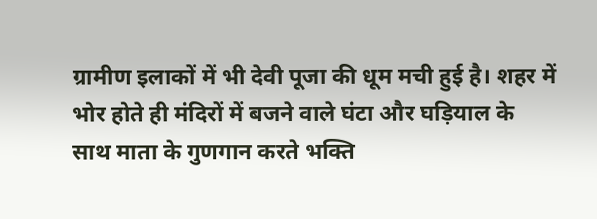ग्रामीण इलाकों में भी देवी पूजा की धूम मची हुई है। शहर में भोर होते ही मंदिरों में बजने वाले घंटा और घड़ियाल के साथ माता के गुणगान करते भक्ति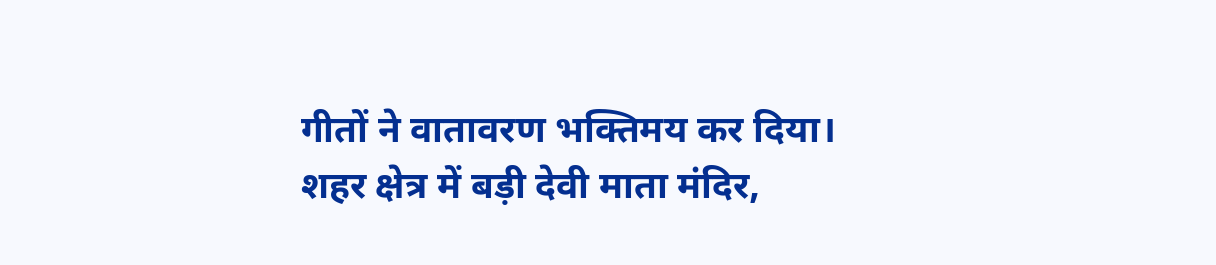गीतों ने वातावरण भक्तिमय कर दिया।
शहर क्षेत्र में बड़ी देवी माता मंदिर,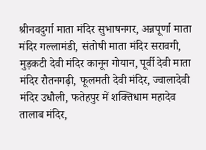श्रीनवदुर्गा माता मंदिर सुभाषनगर, अन्नपूर्णा माता मंदिर गल्लामंडी, संतोषी माता मंदिर सरावगी, मुड़कटी देवी मंदिर कानून गोयान, पूर्वी देवी माता मंदिर रौतनगढ़ी, फूलमती देवी मंदिर, ज्वालादेवी मंदिर उधौली, फतेहपुर में शक्तिधाम महादेव तालाब मंदिर,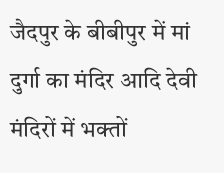जैदपुर के बीबीपुर में मां दुर्गा का मंदिर आदि देवी मंदिरों में भक्तों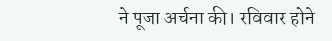ने पूजा अर्चना की। रविवार होने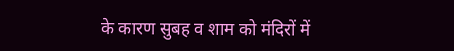के कारण सुबह व शाम को मंदिरों में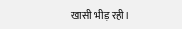खासी भीड़ रही।